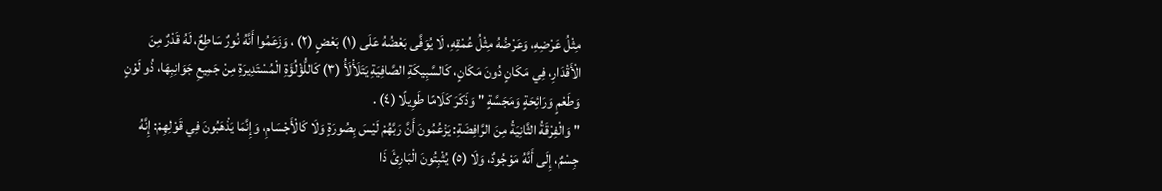مِثْلُ عَرْضِهِ، وَعَرْضُهُ مِثْلُ عُمْقِهِ، لَا يُوَفَّى بَعْضُهُ عَلَى (١) بَعْضٍ (٢) ، وَزَعَمُوا أَنَّهُ نُورٌ سَاطِعٌ، لَهُ قَدْرٌ مِنَ الْأَقْدَارِ، فِي مَكَانٍ دُونَ مَكَانٍ، كَالسَّبِيكَةِ الصَّافِيَةِ يَتَلَأْلَأُ (٣) كَاللُّؤْلُؤَةِ الْمُسْتَدِيرَةِ مِنْ جَمِيعِ جَوَانِبِهَا، ذُو لَوْنٍ وَطَعْمٍ وَرَائِحَةٍ وَمَجَسَّةٍ " وَذَكَرَ كَلَامًا طَوِيلًا (٤) .
" وَالْفِرْقَةُ الثَّانِيَةُ مِنَ الرَّافِضَةِ: يَزْعُمُونَ أَنَّ رَبَّهُمْ لَيْسَ بِصُورَةٍ وَلَا كَالْأَجْسَامِ، وَإِنَّمَا يَذْهَبُونَ فِي قَوْلِهِمْ: إِنَّهُ جِسْمٌ، إِلَى أَنَّهُ مَوْجُودٌ، وَلَا (٥) يُثْبِتُونَ الْبَارِئَ ذَا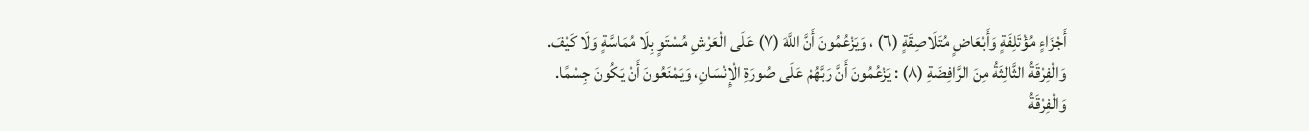أَجْزَاءٍ مُؤْتَلِفَةٍ وَأَبْعَاضٍ مُتَلَاصِقَةٍ (٦) ، وَيَزْعُمُونَ أَنَّ اللَّهَ (٧) عَلَى الْعَرْشِ مُسْتَوٍ بِلَا مُمَاسَّةٍ وَلَا كَيْفَ.
وَالْفِرْقَةُ الثَّالِثَةُ مِنَ الرَّافِضَةِ (٨) : يَزْعُمُونَ أَنَّ رَبَّهُمْ عَلَى صُورَةِ الْإِنْسَانِ، وَيَمْنَعُونَ أَنْ يَكُونَ جِسْمًا.
وَالْفِرْقَةُ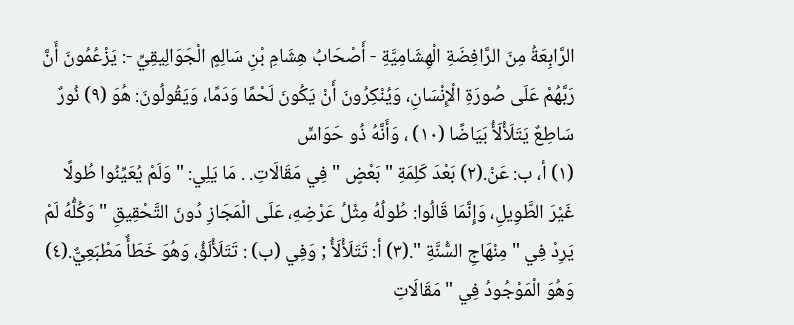الرَّابِعَةُ مِنَ الرَّافِضَةِ الْهِشَامِيَّةِ - أَصْحَابُ هِشَامِ بْنِ سَالِمٍ الْجَوَالِيقِيِّ -: يَزْعُمُونَ أَنَّ رَبَّهُمْ عَلَى صُورَةِ الْإِنْسَانِ، وَيُنْكِرُونَ أَنْ يَكُونَ لَحْمًا وَدَمًا، وَيَقُولُونَ: هُوَ (٩) نُورٌ سَاطِعٌ يَتَلَأْلَأُ بَيَاضًا (١٠) ، وَأَنَّهُ ذُو حَوَاسٍّ
(١) أ، ب: عَنْ.(٢) بَعْدَ كَلِمَةِ " بَعْضٍ " فِي مَقَالَاتِ. . مَا يَلِي: " وَلَمْ يُعَيِّنُوا طُولًا غَيْرَ الطَّوِيلِ، وَإِنَّمَا قَالُوا: طُولُهُ مِثْلُ عَرْضِهِ، عَلَى الْمَجَازِ دُونَ التَّحْقِيقِ " وَكُلُّهُ لَمْ يَرِدْ فِي " مِنْهَاجِ السُّنَّةِ ".(٣) أ: تَتَلَأْلَأُ ; وَفِي (ب) : تَتَلَأْلَؤُ، وَهُوَ خَطَأٌ مَطْبَعِيٌّ.(٤) وَهُوَ الْمَوْجُودُ فِي " مَقَالَاتِ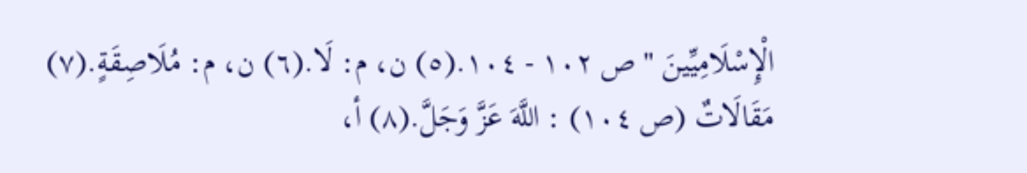الْإِسْلَامِيِّينَ " ص ١٠٢ - ١٠٤.(٥) ن، م: لَا.(٦) ن، م: مُلَاصِقَةٍ.(٧) مَقَالَاتٌ (ص ١٠٤) : اللَّهَ عَزَّ وَجَلَّ.(٨) أ،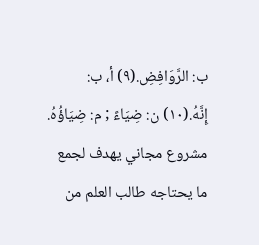ب: الرَّوَافِضِ.(٩) أ، ب: إِنَّهُ.(١٠) ن: ضِيَاءً ; م: ضِيَاؤُهُ.
مشروع مجاني يهدف لجمع ما يحتاجه طالب العلم من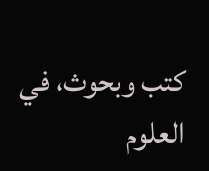كتب وبحوث، في العلوم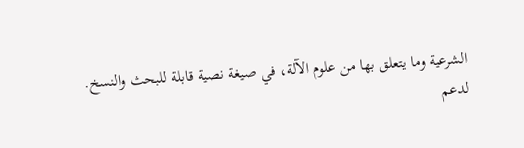الشرعية وما يتعلق بها من علوم الآلة، في صيغة نصية قابلة للبحث والنسخ.
لدعم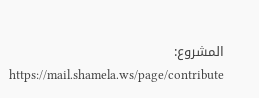المشروع: https://mail.shamela.ws/page/contribute